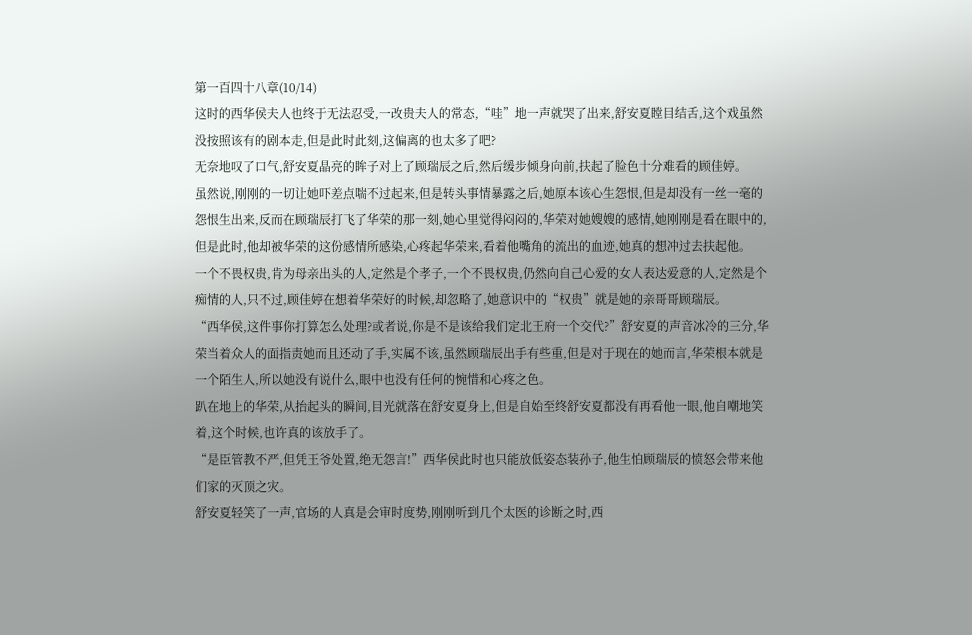第一百四十八章(10/14)
这时的西华侯夫人也终于无法忍受,一改贵夫人的常态,“哇”地一声就哭了出来,舒安夏瞠目结舌,这个戏虽然没按照该有的剧本走,但是此时此刻,这偏离的也太多了吧?
无奈地叹了口气,舒安夏晶亮的眸子对上了顾瑞辰之后,然后缓步倾身向前,扶起了脸色十分难看的顾佳婷。
虽然说,刚刚的一切让她吓差点喘不过起来,但是转头事情暴露之后,她原本该心生怨恨,但是却没有一丝一毫的怨恨生出来,反而在顾瑞辰打飞了华荣的那一刻,她心里觉得闷闷的,华荣对她嫂嫂的感情,她刚刚是看在眼中的,但是此时,他却被华荣的这份感情所感染,心疼起华荣来,看着他嘴角的流出的血迹,她真的想冲过去扶起他。
一个不畏权贵,肯为母亲出头的人,定然是个孝子,一个不畏权贵,仍然向自己心爱的女人表达爱意的人,定然是个痴情的人,只不过,顾佳婷在想着华荣好的时候,却忽略了,她意识中的“权贵”就是她的亲哥哥顾瑞辰。
“西华侯,这件事你打算怎么处理?或者说,你是不是该给我们定北王府一个交代?”舒安夏的声音冰冷的三分,华荣当着众人的面指责她而且还动了手,实属不该,虽然顾瑞辰出手有些重,但是对于现在的她而言,华荣根本就是一个陌生人,所以她没有说什么,眼中也没有任何的惋惜和心疼之色。
趴在地上的华荣,从抬起头的瞬间,目光就落在舒安夏身上,但是自始至终舒安夏都没有再看他一眼,他自嘲地笑着,这个时候,也许真的该放手了。
“是臣管教不严,但凭王爷处置,绝无怨言!”西华侯此时也只能放低姿态装孙子,他生怕顾瑞辰的愤怒会带来他们家的灭顶之灾。
舒安夏轻笑了一声,官场的人真是会审时度势,刚刚听到几个太医的诊断之时,西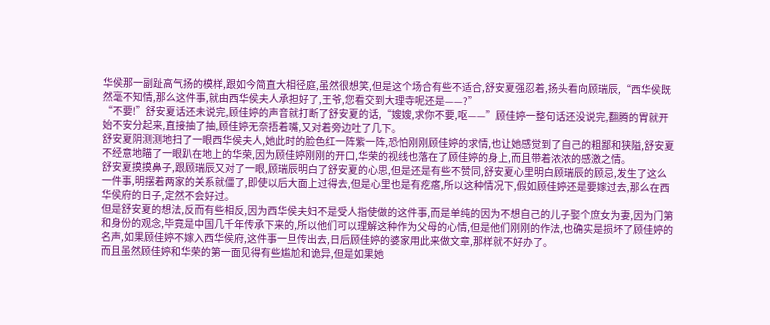华侯那一副趾高气扬的模样,跟如今简直大相径庭,虽然很想笑,但是这个场合有些不适合,舒安夏强忍着,扬头看向顾瑞辰,“西华侯既然毫不知情,那么这件事,就由西华侯夫人承担好了,王爷,您看交到大理寺呢还是——?”
“不要!”舒安夏话还未说完,顾佳婷的声音就打断了舒安夏的话,“嫂嫂,求你不要,呕——”顾佳婷一整句话还没说完,翻腾的胃就开始不安分起来,直接抽了抽,顾佳婷无奈捂着嘴,又对着旁边吐了几下。
舒安夏阴测测地扫了一眼西华侯夫人,她此时的脸色红一阵紫一阵,恐怕刚刚顾佳婷的求情,也让她感觉到了自己的粗鄙和狭隘,舒安夏不经意地瞄了一眼趴在地上的华荣,因为顾佳婷刚刚的开口,华荣的视线也落在了顾佳婷的身上,而且带着浓浓的感激之情。
舒安夏摸摸鼻子,跟顾瑞辰又对了一眼,顾瑞辰明白了舒安夏的心思,但是还是有些不赞同,舒安夏心里明白顾瑞辰的顾忌,发生了这么一件事,明摆着两家的关系就僵了,即使以后大面上过得去,但是心里也是有疙瘩,所以这种情况下,假如顾佳婷还是要嫁过去,那么在西华侯府的日子,定然不会好过。
但是舒安夏的想法,反而有些相反,因为西华侯夫妇不是受人指使做的这件事,而是单纯的因为不想自己的儿子娶个庶女为妻,因为门第和身份的观念,毕竟是中国几千年传承下来的,所以他们可以理解这种作为父母的心情,但是他们刚刚的作法,也确实是损坏了顾佳婷的名声,如果顾佳婷不嫁入西华侯府,这件事一旦传出去,日后顾佳婷的婆家用此来做文章,那样就不好办了。
而且虽然顾佳婷和华荣的第一面见得有些尴尬和诡异,但是如果她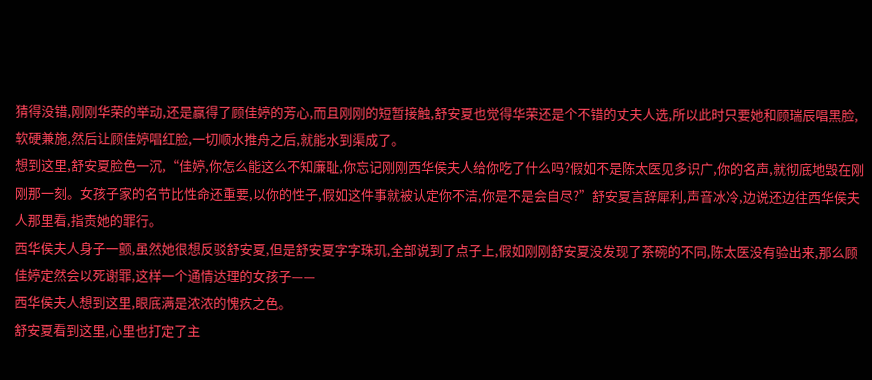猜得没错,刚刚华荣的举动,还是赢得了顾佳婷的芳心,而且刚刚的短暂接触,舒安夏也觉得华荣还是个不错的丈夫人选,所以此时只要她和顾瑞辰唱黑脸,软硬兼施,然后让顾佳婷唱红脸,一切顺水推舟之后,就能水到渠成了。
想到这里,舒安夏脸色一沉,“佳婷,你怎么能这么不知廉耻,你忘记刚刚西华侯夫人给你吃了什么吗?假如不是陈太医见多识广,你的名声,就彻底地毁在刚刚那一刻。女孩子家的名节比性命还重要,以你的性子,假如这件事就被认定你不洁,你是不是会自尽?”舒安夏言辞犀利,声音冰冷,边说还边往西华侯夫人那里看,指责她的罪行。
西华侯夫人身子一颤,虽然她很想反驳舒安夏,但是舒安夏字字珠玑,全部说到了点子上,假如刚刚舒安夏没发现了茶碗的不同,陈太医没有验出来,那么顾佳婷定然会以死谢罪,这样一个通情达理的女孩子——
西华侯夫人想到这里,眼底满是浓浓的愧疚之色。
舒安夏看到这里,心里也打定了主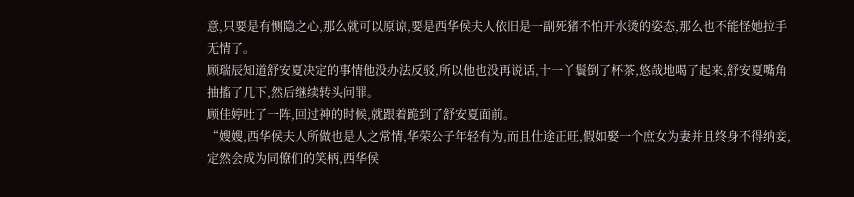意,只要是有恻隐之心,那么就可以原谅,要是西华侯夫人依旧是一副死猪不怕开水烫的姿态,那么也不能怪她拉手无情了。
顾瑞辰知道舒安夏决定的事情他没办法反驳,所以他也没再说话,十一丫鬟倒了杯茶,悠哉地喝了起来,舒安夏嘴角抽搐了几下,然后继续转头问罪。
顾佳婷吐了一阵,回过神的时候,就跟着跪到了舒安夏面前。
“嫂嫂,西华侯夫人所做也是人之常情,华荣公子年轻有为,而且仕途正旺,假如娶一个庶女为妻并且终身不得纳妾,定然会成为同僚们的笑柄,西华侯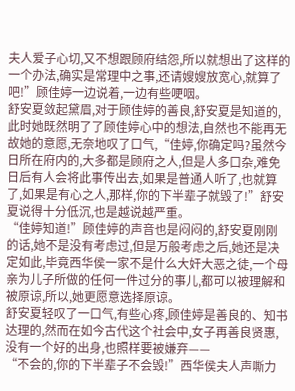夫人爱子心切,又不想跟顾府结怨,所以就想出了这样的一个办法,确实是常理中之事,还请嫂嫂放宽心,就算了吧!”顾佳婷一边说着,一边有些哽咽。
舒安夏敛起黛眉,对于顾佳婷的善良,舒安夏是知道的,此时她既然明了了顾佳婷心中的想法,自然也不能再无故她的意愿,无奈地叹了口气,“佳婷,你确定吗?虽然今日所在府内的,大多都是顾府之人,但是人多口杂,难免日后有人会将此事传出去,如果是普通人听了,也就算了,如果是有心之人,那样,你的下半辈子就毁了!”舒安夏说得十分低沉,也是越说越严重。
“佳婷知道!”顾佳婷的声音也是闷闷的,舒安夏刚刚的话,她不是没有考虑过,但是万般考虑之后,她还是决定如此,毕竟西华侯一家不是什么大奸大恶之徒,一个母亲为儿子所做的任何一件过分的事儿,都可以被理解和被原谅,所以,她更愿意选择原谅。
舒安夏轻叹了一口气,有些心疼,顾佳婷是善良的、知书达理的,然而在如今古代这个社会中,女子再善良贤惠,没有一个好的出身,也照样要被嫌弃——
“不会的,你的下半辈子不会毁!”西华侯夫人声嘶力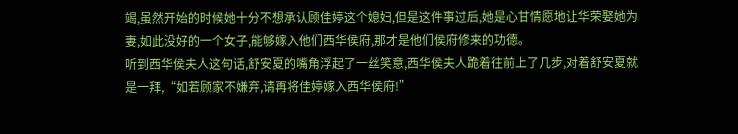竭,虽然开始的时候她十分不想承认顾佳婷这个媳妇,但是这件事过后,她是心甘情愿地让华荣娶她为妻,如此没好的一个女子,能够嫁入他们西华侯府,那才是他们侯府修来的功德。
听到西华侯夫人这句话,舒安夏的嘴角浮起了一丝笑意,西华侯夫人跪着往前上了几步,对着舒安夏就是一拜,“如若顾家不嫌弃,请再将佳婷嫁入西华侯府!”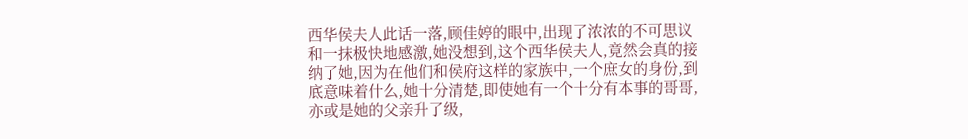西华侯夫人此话一落,顾佳婷的眼中,出现了浓浓的不可思议和一抹极快地感激,她没想到,这个西华侯夫人,竟然会真的接纳了她,因为在他们和侯府这样的家族中,一个庶女的身份,到底意味着什么,她十分清楚,即使她有一个十分有本事的哥哥,亦或是她的父亲升了级,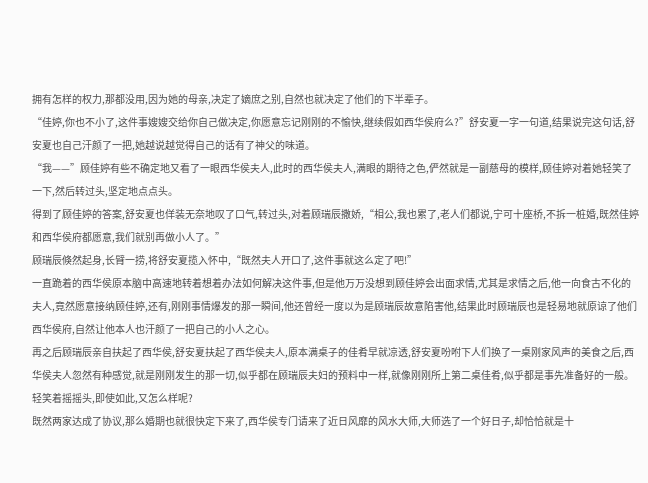拥有怎样的权力,那都没用,因为她的母亲,决定了嫡庶之别,自然也就决定了他们的下半辈子。
“佳婷,你也不小了,这件事嫂嫂交给你自己做决定,你愿意忘记刚刚的不愉快,继续假如西华侯府么?”舒安夏一字一句道,结果说完这句话,舒安夏也自己汗颜了一把,她越说越觉得自己的话有了神父的味道。
“我——”顾佳婷有些不确定地又看了一眼西华侯夫人,此时的西华侯夫人,满眼的期待之色,俨然就是一副慈母的模样,顾佳婷对着她轻笑了一下,然后转过头,坚定地点点头。
得到了顾佳婷的答案,舒安夏也佯装无奈地叹了口气,转过头,对着顾瑞辰撒娇,“相公,我也累了,老人们都说,宁可十座桥,不拆一桩婚,既然佳婷和西华侯府都愿意,我们就别再做小人了。”
顾瑞辰倏然起身,长臂一捞,将舒安夏揽入怀中,“既然夫人开口了,这件事就这么定了吧!”
一直跪着的西华侯原本脑中高速地转着想着办法如何解决这件事,但是他万万没想到顾佳婷会出面求情,尤其是求情之后,他一向食古不化的夫人,竟然愿意接纳顾佳婷,还有,刚刚事情爆发的那一瞬间,他还曾经一度以为是顾瑞辰故意陷害他,结果此时顾瑞辰也是轻易地就原谅了他们西华侯府,自然让他本人也汗颜了一把自己的小人之心。
再之后顾瑞辰亲自扶起了西华侯,舒安夏扶起了西华侯夫人,原本满桌子的佳肴早就凉透,舒安夏吩咐下人们换了一桌刚家风声的美食之后,西华侯夫人忽然有种感觉,就是刚刚发生的那一切,似乎都在顾瑞辰夫妇的预料中一样,就像刚刚所上第二桌佳肴,似乎都是事先准备好的一般。
轻笑着摇摇头,即使如此,又怎么样呢?
既然两家达成了协议,那么婚期也就很快定下来了,西华侯专门请来了近日风靡的风水大师,大师选了一个好日子,却恰恰就是十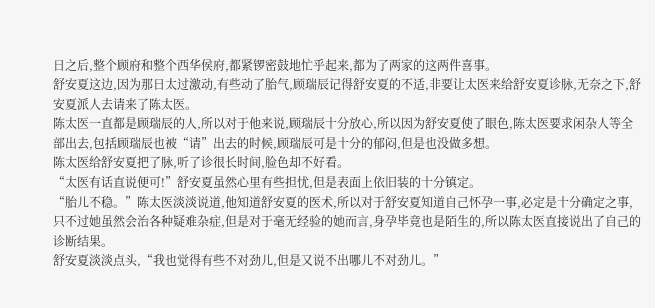日之后,整个顾府和整个西华侯府,都紧锣密鼓地忙乎起来,都为了两家的这两件喜事。
舒安夏这边,因为那日太过激动,有些动了胎气,顾瑞辰记得舒安夏的不适,非要让太医来给舒安夏诊脉,无奈之下,舒安夏派人去请来了陈太医。
陈太医一直都是顾瑞辰的人,所以对于他来说,顾瑞辰十分放心,所以因为舒安夏使了眼色,陈太医要求闲杂人等全部出去,包括顾瑞辰也被“请”出去的时候,顾瑞辰可是十分的郁闷,但是也没做多想。
陈太医给舒安夏把了脉,听了诊很长时间,脸色却不好看。
“太医有话直说便可!”舒安夏虽然心里有些担忧,但是表面上依旧装的十分镇定。
“胎儿不稳。”陈太医淡淡说道,他知道舒安夏的医术,所以对于舒安夏知道自己怀孕一事,必定是十分确定之事,只不过她虽然会治各种疑难杂症,但是对于毫无经验的她而言,身孕毕竟也是陌生的,所以陈太医直接说出了自己的诊断结果。
舒安夏淡淡点头,“我也觉得有些不对劲儿,但是又说不出哪儿不对劲儿。”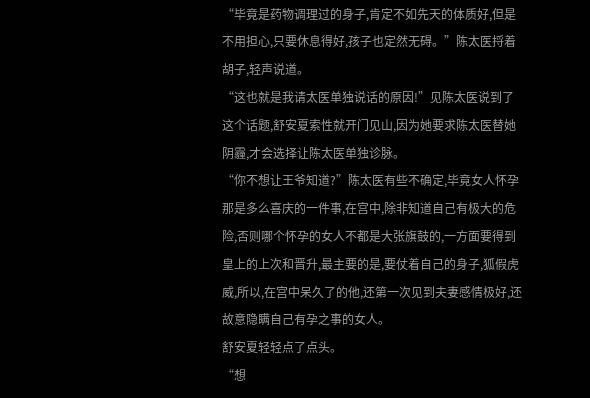“毕竟是药物调理过的身子,肯定不如先天的体质好,但是不用担心,只要休息得好,孩子也定然无碍。”陈太医捋着胡子,轻声说道。
“这也就是我请太医单独说话的原因!”见陈太医说到了这个话题,舒安夏索性就开门见山,因为她要求陈太医替她阴霾,才会选择让陈太医单独诊脉。
“你不想让王爷知道?”陈太医有些不确定,毕竟女人怀孕那是多么喜庆的一件事,在宫中,除非知道自己有极大的危险,否则哪个怀孕的女人不都是大张旗鼓的,一方面要得到皇上的上次和晋升,最主要的是,要仗着自己的身子,狐假虎威,所以,在宫中呆久了的他,还第一次见到夫妻感情极好,还故意隐瞒自己有孕之事的女人。
舒安夏轻轻点了点头。
“想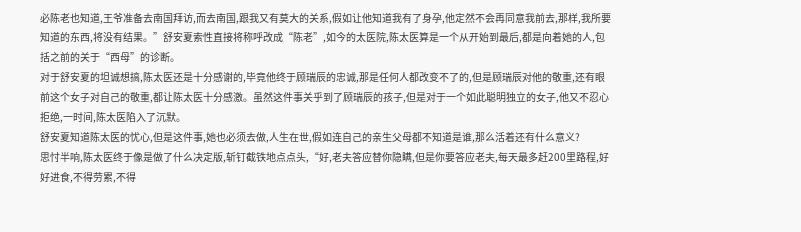必陈老也知道,王爷准备去南国拜访,而去南国,跟我又有莫大的关系,假如让他知道我有了身孕,他定然不会再同意我前去,那样,我所要知道的东西,将没有结果。”舒安夏索性直接将称呼改成“陈老”,如今的太医院,陈太医算是一个从开始到最后,都是向着她的人,包括之前的关于“西母”的诊断。
对于舒安夏的坦诚想搞,陈太医还是十分感谢的,毕竟他终于顾瑞辰的忠诚,那是任何人都改变不了的,但是顾瑞辰对他的敬重,还有眼前这个女子对自己的敬重,都让陈太医十分感激。虽然这件事关乎到了顾瑞辰的孩子,但是对于一个如此聪明独立的女子,他又不忍心拒绝,一时间,陈太医陷入了沉默。
舒安夏知道陈太医的忧心,但是这件事,她也必须去做,人生在世,假如连自己的亲生父母都不知道是谁,那么活着还有什么意义?
思忖半响,陈太医终于像是做了什么决定版,斩钉截铁地点点头,“好,老夫答应替你隐瞒,但是你要答应老夫,每天最多赶200里路程,好好进食,不得劳累,不得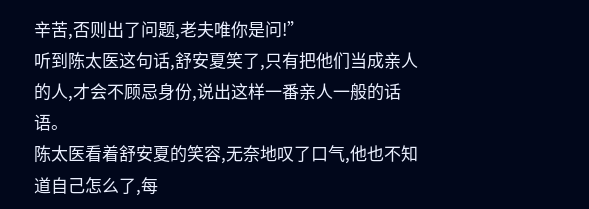辛苦,否则出了问题,老夫唯你是问!”
听到陈太医这句话,舒安夏笑了,只有把他们当成亲人的人,才会不顾忌身份,说出这样一番亲人一般的话语。
陈太医看着舒安夏的笑容,无奈地叹了口气,他也不知道自己怎么了,每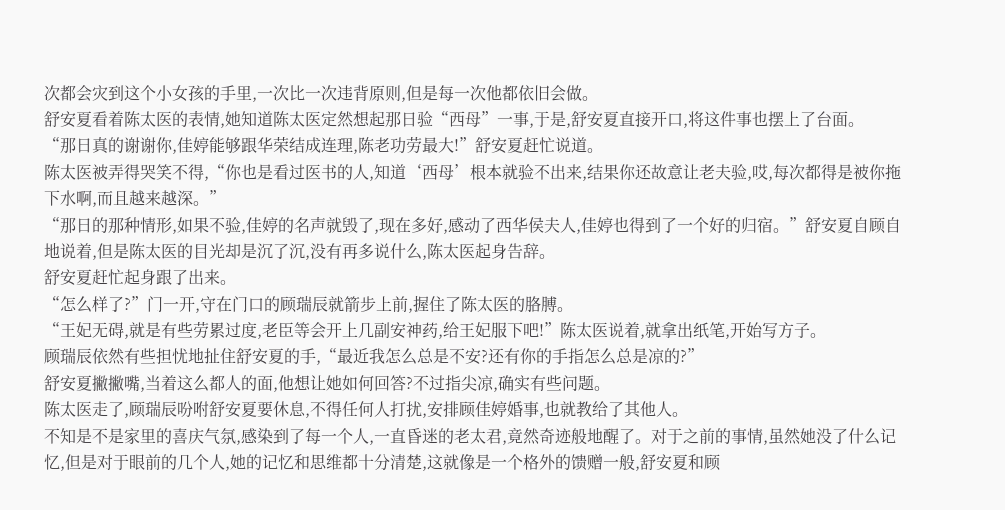次都会灾到这个小女孩的手里,一次比一次违背原则,但是每一次他都依旧会做。
舒安夏看着陈太医的表情,她知道陈太医定然想起那日验“西母”一事,于是,舒安夏直接开口,将这件事也摆上了台面。
“那日真的谢谢你,佳婷能够跟华荣结成连理,陈老功劳最大!”舒安夏赶忙说道。
陈太医被弄得哭笑不得,“你也是看过医书的人,知道‘西母’根本就验不出来,结果你还故意让老夫验,哎,每次都得是被你拖下水啊,而且越来越深。”
“那日的那种情形,如果不验,佳婷的名声就毁了,现在多好,感动了西华侯夫人,佳婷也得到了一个好的归宿。”舒安夏自顾自地说着,但是陈太医的目光却是沉了沉,没有再多说什么,陈太医起身告辞。
舒安夏赶忙起身跟了出来。
“怎么样了?”门一开,守在门口的顾瑞辰就箭步上前,握住了陈太医的胳膊。
“王妃无碍,就是有些劳累过度,老臣等会开上几副安神药,给王妃服下吧!”陈太医说着,就拿出纸笔,开始写方子。
顾瑞辰依然有些担忧地扯住舒安夏的手,“最近我怎么总是不安?还有你的手指怎么总是凉的?”
舒安夏撇撇嘴,当着这么都人的面,他想让她如何回答?不过指尖凉,确实有些问题。
陈太医走了,顾瑞辰吩咐舒安夏要休息,不得任何人打扰,安排顾佳婷婚事,也就教给了其他人。
不知是不是家里的喜庆气氛,感染到了每一个人,一直昏迷的老太君,竟然奇迹般地醒了。对于之前的事情,虽然她没了什么记忆,但是对于眼前的几个人,她的记忆和思维都十分清楚,这就像是一个格外的馈赠一般,舒安夏和顾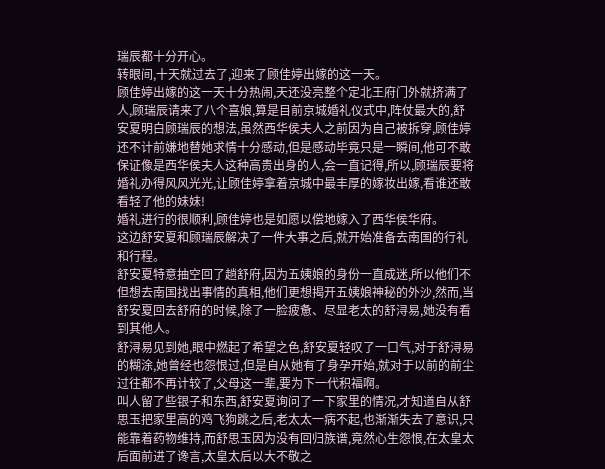瑞辰都十分开心。
转眼间,十天就过去了,迎来了顾佳婷出嫁的这一天。
顾佳婷出嫁的这一天十分热闹,天还没亮整个定北王府门外就挤满了人,顾瑞辰请来了八个喜娘,算是目前京城婚礼仪式中,阵仗最大的,舒安夏明白顾瑞辰的想法,虽然西华侯夫人之前因为自己被拆穿,顾佳婷还不计前嫌地替她求情十分感动,但是感动毕竟只是一瞬间,他可不敢保证像是西华侯夫人这种高贵出身的人,会一直记得,所以,顾瑞辰要将婚礼办得风风光光,让顾佳婷拿着京城中最丰厚的嫁妆出嫁,看谁还敢看轻了他的妹妹!
婚礼进行的很顺利,顾佳婷也是如愿以偿地嫁入了西华侯华府。
这边舒安夏和顾瑞辰解决了一件大事之后,就开始准备去南国的行礼和行程。
舒安夏特意抽空回了趟舒府,因为五姨娘的身份一直成迷,所以他们不但想去南国找出事情的真相,他们更想揭开五姨娘神秘的外沙,然而,当舒安夏回去舒府的时候,除了一脸疲惫、尽显老太的舒浔易,她没有看到其他人。
舒浔易见到她,眼中燃起了希望之色,舒安夏轻叹了一口气,对于舒浔易的糊涂,她曾经也怨恨过,但是自从她有了身孕开始,就对于以前的前尘过往都不再计较了,父母这一辈,要为下一代积福啊。
叫人留了些银子和东西,舒安夏询问了一下家里的情况,才知道自从舒思玉把家里高的鸡飞狗跳之后,老太太一病不起,也渐渐失去了意识,只能靠着药物维持,而舒思玉因为没有回归族谱,竟然心生怨恨,在太皇太后面前进了谗言,太皇太后以大不敬之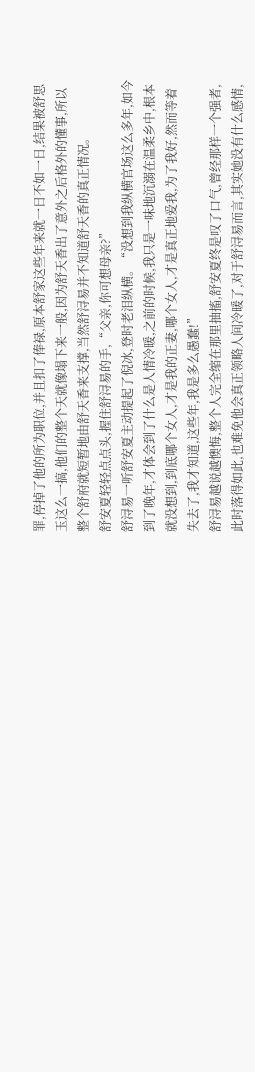罪,停掉了他的所为职位,并且扣了俸禄,原本舒家这些年来就一日不如一日,结果被舒思玉这么一搞,他们的整个天就像塌下来一般,因为舒天香出了意外之后格外的懂事,所以整个舒府就短暂地由舒天香来支撑,当然舒浔易并不知道舒天香的真正情况。
舒安夏轻轻点点头,握住舒浔易的手,“父亲,你可想母亲?”
舒浔易一听舒安夏主动提起了倪冰,登时老泪纵横。“没想到我纵横官场这么多年,如今到了晚年,才体会到了什么是人情冷暖,之前的时候,我只是一味地沉溺在温柔乡中,根本就没想到,到底哪个女人,才是我的正妻,哪个女人,才是真正地爱我,为了我好,然而等着失去了,我才知道,这些年,我是多么愚蠢!”
舒浔易越说越懊悔,整个人完全缩在那里抽搐,舒安夏终是叹了口气,曾经那样一个强者,此时落得如此,也难免他会真正领略人间冷暖了,对于舒浔易而言,其实她没有什么感情,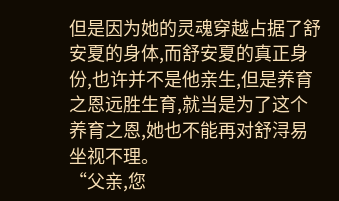但是因为她的灵魂穿越占据了舒安夏的身体,而舒安夏的真正身份,也许并不是他亲生,但是养育之恩远胜生育,就当是为了这个养育之恩,她也不能再对舒浔易坐视不理。
“父亲,您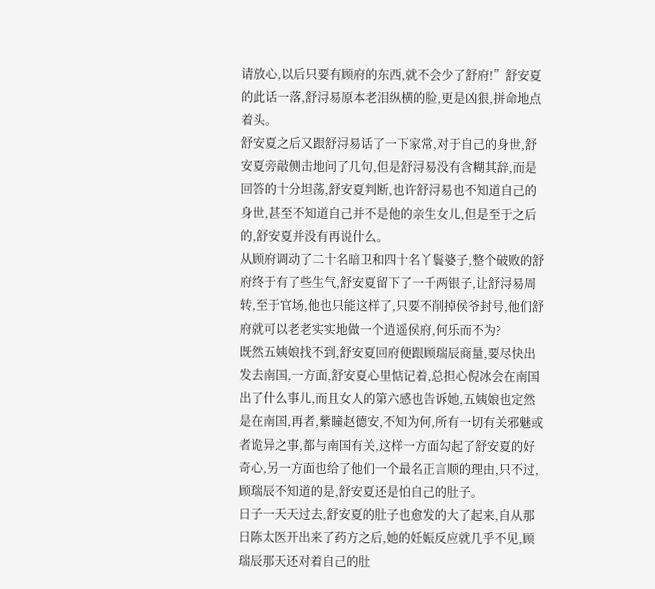请放心,以后只要有顾府的东西,就不会少了舒府!”舒安夏的此话一落,舒浔易原本老泪纵横的脸,更是凶狠,拼命地点着头。
舒安夏之后又跟舒浔易话了一下家常,对于自己的身世,舒安夏旁敲侧击地问了几句,但是舒浔易没有含糊其辞,而是回答的十分坦荡,舒安夏判断,也许舒浔易也不知道自己的身世,甚至不知道自己并不是他的亲生女儿,但是至于之后的,舒安夏并没有再说什么。
从顾府调动了二十名暗卫和四十名丫鬟婆子,整个破败的舒府终于有了些生气,舒安夏留下了一千两银子,让舒浔易周转,至于官场,他也只能这样了,只要不削掉侯爷封号,他们舒府就可以老老实实地做一个逍遥侯府,何乐而不为?
既然五姨娘找不到,舒安夏回府便跟顾瑞辰商量,要尽快出发去南国,一方面,舒安夏心里惦记着,总担心倪冰会在南国出了什么事儿,而且女人的第六感也告诉她,五姨娘也定然是在南国,再者,紫瞳赵德安,不知为何,所有一切有关邪魅或者诡异之事,都与南国有关,这样一方面勾起了舒安夏的好奇心,另一方面也给了他们一个最名正言顺的理由,只不过,顾瑞辰不知道的是,舒安夏还是怕自己的肚子。
日子一天天过去,舒安夏的肚子也愈发的大了起来,自从那日陈太医开出来了药方之后,她的妊娠反应就几乎不见,顾瑞辰那天还对着自己的肚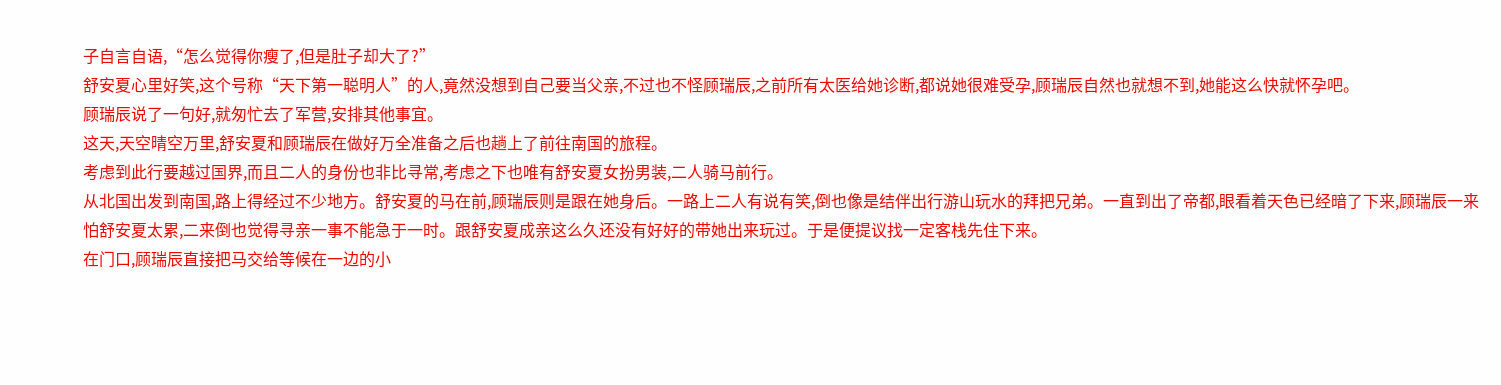子自言自语,“怎么觉得你瘦了,但是肚子却大了?”
舒安夏心里好笑,这个号称“天下第一聪明人”的人,竟然没想到自己要当父亲,不过也不怪顾瑞辰,之前所有太医给她诊断,都说她很难受孕,顾瑞辰自然也就想不到,她能这么快就怀孕吧。
顾瑞辰说了一句好,就匆忙去了军营,安排其他事宜。
这天,天空晴空万里,舒安夏和顾瑞辰在做好万全准备之后也趟上了前往南国的旅程。
考虑到此行要越过国界,而且二人的身份也非比寻常,考虑之下也唯有舒安夏女扮男装,二人骑马前行。
从北国出发到南国,路上得经过不少地方。舒安夏的马在前,顾瑞辰则是跟在她身后。一路上二人有说有笑,倒也像是结伴出行游山玩水的拜把兄弟。一直到出了帝都,眼看着天色已经暗了下来,顾瑞辰一来怕舒安夏太累,二来倒也觉得寻亲一事不能急于一时。跟舒安夏成亲这么久还没有好好的带她出来玩过。于是便提议找一定客栈先住下来。
在门口,顾瑞辰直接把马交给等候在一边的小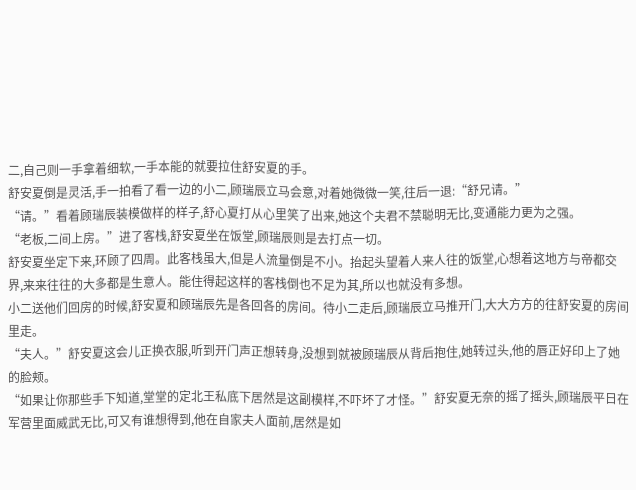二,自己则一手拿着细软,一手本能的就要拉住舒安夏的手。
舒安夏倒是灵活,手一拍看了看一边的小二,顾瑞辰立马会意,对着她微微一笑,往后一退:“舒兄请。”
“请。”看着顾瑞辰装模做样的样子,舒心夏打从心里笑了出来,她这个夫君不禁聪明无比,变通能力更为之强。
“老板,二间上房。”进了客栈,舒安夏坐在饭堂,顾瑞辰则是去打点一切。
舒安夏坐定下来,环顾了四周。此客栈虽大,但是人流量倒是不小。抬起头望着人来人往的饭堂,心想着这地方与帝都交界,来来往往的大多都是生意人。能住得起这样的客栈倒也不足为其,所以也就没有多想。
小二送他们回房的时候,舒安夏和顾瑞辰先是各回各的房间。待小二走后,顾瑞辰立马推开门,大大方方的往舒安夏的房间里走。
“夫人。”舒安夏这会儿正换衣服,听到开门声正想转身,没想到就被顾瑞辰从背后抱住,她转过头,他的唇正好印上了她的脸颊。
“如果让你那些手下知道,堂堂的定北王私底下居然是这副模样,不吓坏了才怪。”舒安夏无奈的摇了摇头,顾瑞辰平日在军营里面威武无比,可又有谁想得到,他在自家夫人面前,居然是如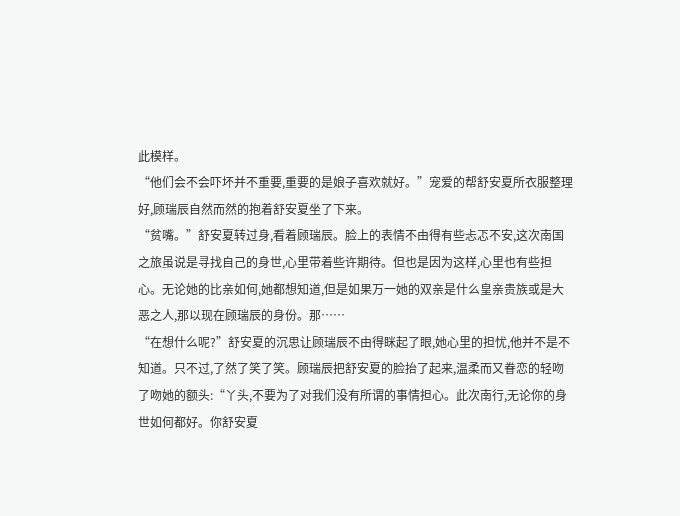此模样。
“他们会不会吓坏并不重要,重要的是娘子喜欢就好。”宠爱的帮舒安夏所衣服整理好,顾瑞辰自然而然的抱着舒安夏坐了下来。
“贫嘴。”舒安夏转过身,看着顾瑞辰。脸上的表情不由得有些忐忑不安,这次南国之旅虽说是寻找自己的身世,心里带着些许期待。但也是因为这样,心里也有些担心。无论她的比亲如何,她都想知道,但是如果万一她的双亲是什么皇亲贵族或是大恶之人,那以现在顾瑞辰的身份。那……
“在想什么呢?”舒安夏的沉思让顾瑞辰不由得眯起了眼,她心里的担忧,他并不是不知道。只不过,了然了笑了笑。顾瑞辰把舒安夏的脸抬了起来,温柔而又眷恋的轻吻了吻她的额头:“丫头,不要为了对我们没有所谓的事情担心。此次南行,无论你的身世如何都好。你舒安夏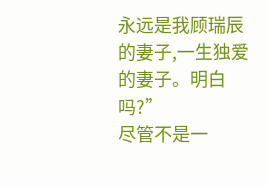永远是我顾瑞辰的妻子,一生独爱的妻子。明白吗?”
尽管不是一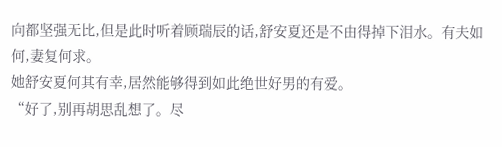向都坚强无比,但是此时听着顾瑞辰的话,舒安夏还是不由得掉下泪水。有夫如何,妻复何求。
她舒安夏何其有幸,居然能够得到如此绝世好男的有爱。
“好了,别再胡思乱想了。尽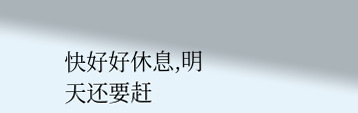快好好休息,明天还要赶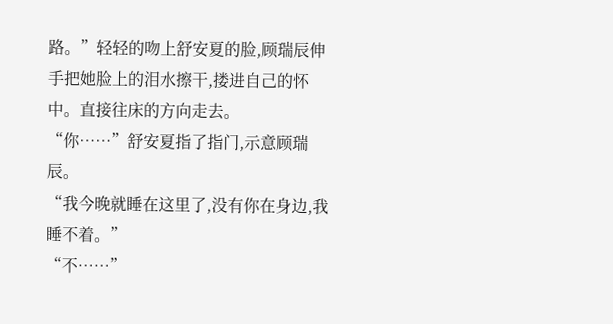路。”轻轻的吻上舒安夏的脸,顾瑞辰伸手把她脸上的泪水擦干,搂进自己的怀中。直接往床的方向走去。
“你……”舒安夏指了指门,示意顾瑞辰。
“我今晚就睡在这里了,没有你在身边,我睡不着。”
“不……”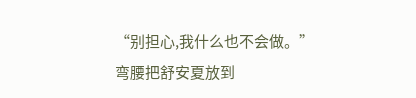“别担心,我什么也不会做。”弯腰把舒安夏放到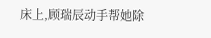床上,顾瑞辰动手帮她除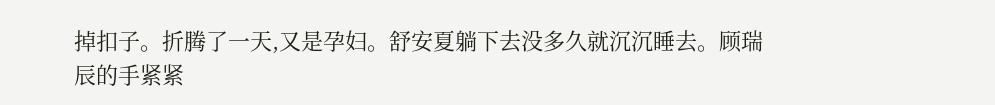掉扣子。折腾了一天,又是孕妇。舒安夏躺下去没多久就沉沉睡去。顾瑞辰的手紧紧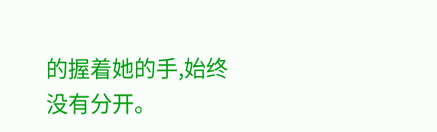的握着她的手,始终没有分开。